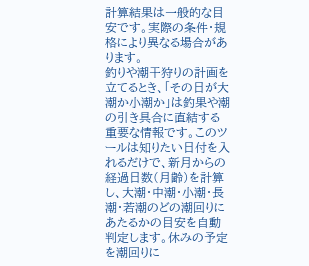計算結果は一般的な目安です。実際の条件・規格により異なる場合があります。
釣りや潮干狩りの計画を立てるとき、「その日が大潮か小潮か」は釣果や潮の引き具合に直結する重要な情報です。このツールは知りたい日付を入れるだけで、新月からの経過日数(月齢)を計算し、大潮・中潮・小潮・長潮・若潮のどの潮回りにあたるかの目安を自動判定します。休みの予定を潮回りに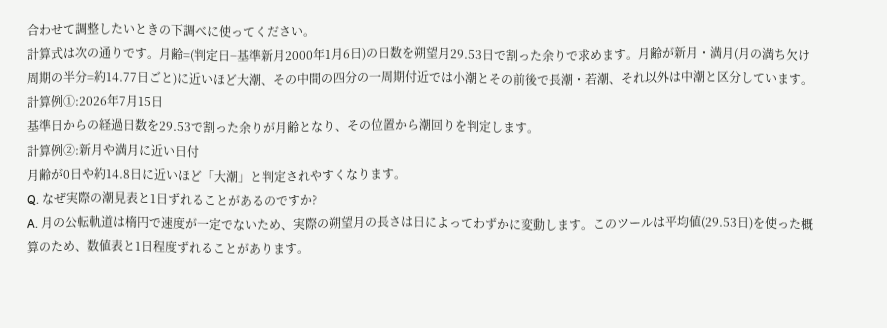合わせて調整したいときの下調べに使ってください。
計算式は次の通りです。月齢=(判定日−基準新月2000年1月6日)の日数を朔望月29.53日で割った余りで求めます。月齢が新月・満月(月の満ち欠け周期の半分=約14.77日ごと)に近いほど大潮、その中間の四分の一周期付近では小潮とその前後で長潮・若潮、それ以外は中潮と区分しています。
計算例①:2026年7月15日
基準日からの経過日数を29.53で割った余りが月齢となり、その位置から潮回りを判定します。
計算例②:新月や満月に近い日付
月齢が0日や約14.8日に近いほど「大潮」と判定されやすくなります。
Q. なぜ実際の潮見表と1日ずれることがあるのですか?
A. 月の公転軌道は楕円で速度が一定でないため、実際の朔望月の長さは日によってわずかに変動します。このツールは平均値(29.53日)を使った概算のため、数値表と1日程度ずれることがあります。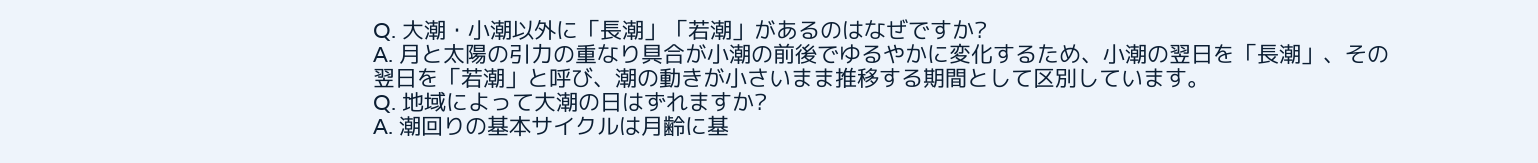Q. 大潮・小潮以外に「長潮」「若潮」があるのはなぜですか?
A. 月と太陽の引力の重なり具合が小潮の前後でゆるやかに変化するため、小潮の翌日を「長潮」、その翌日を「若潮」と呼び、潮の動きが小さいまま推移する期間として区別しています。
Q. 地域によって大潮の日はずれますか?
A. 潮回りの基本サイクルは月齢に基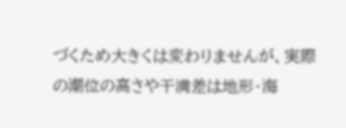づくため大きくは変わりませんが、実際の潮位の高さや干満差は地形・海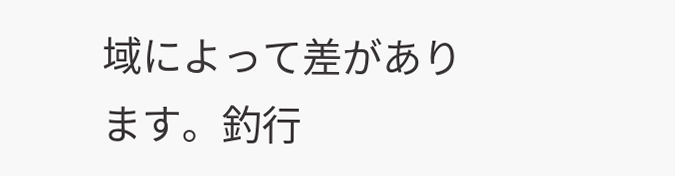域によって差があります。釣行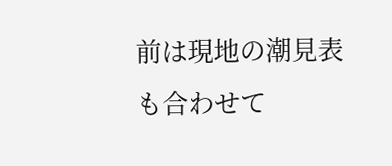前は現地の潮見表も合わせて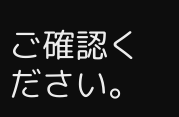ご確認ください。